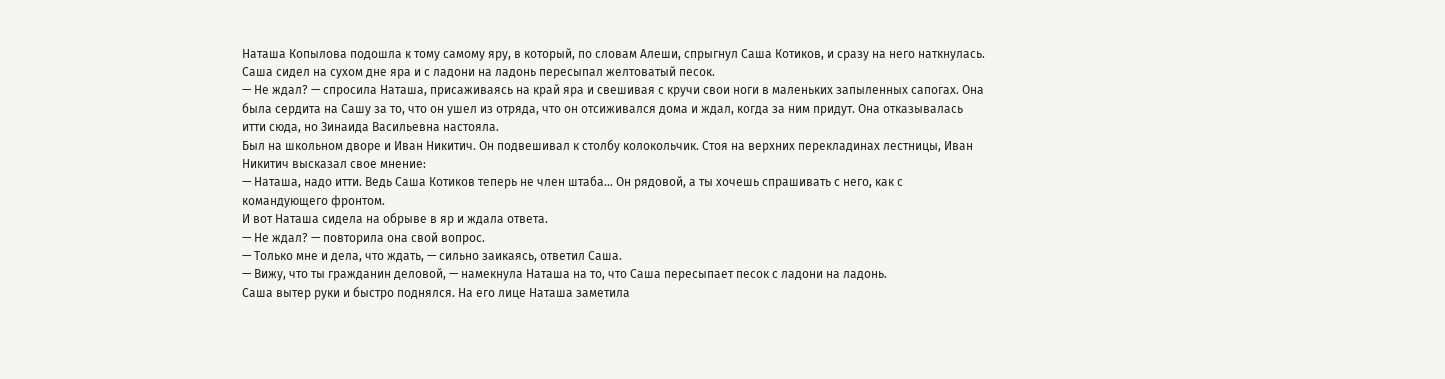Наташа Копылова подошла к тому самому яру, в который, по словам Алеши, спрыгнул Саша Котиков, и сразу на него наткнулась. Саша сидел на сухом дне яра и с ладони на ладонь пересыпал желтоватый песок.
— Не ждал? — спросила Наташа, присаживаясь на край яра и свешивая с кручи свои ноги в маленьких запыленных сапогах. Она была сердита на Сашу за то, что он ушел из отряда, что он отсиживался дома и ждал, когда за ним придут. Она отказывалась итти сюда, но Зинаида Васильевна настояла.
Был на школьном дворе и Иван Никитич. Он подвешивал к столбу колокольчик. Стоя на верхних перекладинах лестницы, Иван Никитич высказал свое мнение:
— Наташа, надо итти. Ведь Саша Котиков теперь не член штаба… Он рядовой, а ты хочешь спрашивать с него, как с командующего фронтом.
И вот Наташа сидела на обрыве в яр и ждала ответа.
— Не ждал? — повторила она свой вопрос.
— Только мне и дела, что ждать, — сильно заикаясь, ответил Саша.
— Вижу, что ты гражданин деловой, — намекнула Наташа на то, что Саша пересыпает песок с ладони на ладонь.
Саша вытер руки и быстро поднялся. На его лице Наташа заметила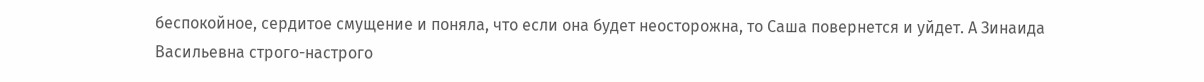беспокойное, сердитое смущение и поняла, что если она будет неосторожна, то Саша повернется и уйдет. А Зинаида Васильевна строго-настрого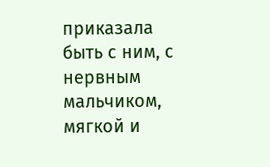приказала быть с ним, с нервным мальчиком, мягкой и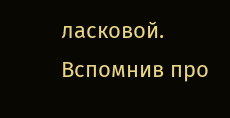ласковой.
Вспомнив про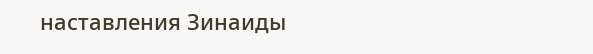наставления Зинаиды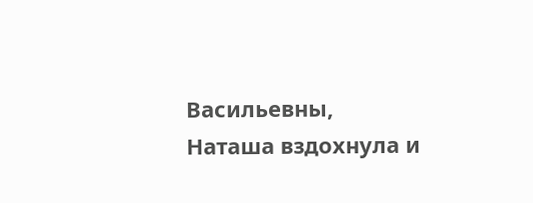Васильевны, Наташа вздохнула и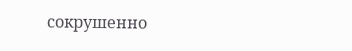сокрушенно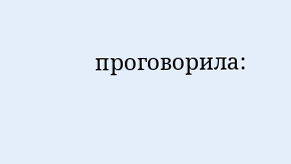проговорила: